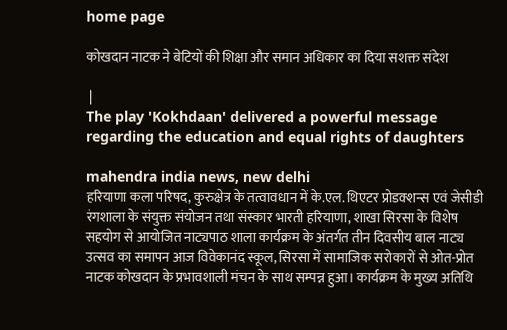home page

कोखदान नाटक ने बेटियों की शिक्षा और समान अधिकार का दिया सशक्त संदेश

 |
The play 'Kokhdaan' delivered a powerful message regarding the education and equal rights of daughters

mahendra india news, new delhi
हरियाणा कला परिषद, कुरुक्षेत्र के तत्वावधान में के.एल. थिएटर प्रोडक्शन्स एवं जेसीडी रंगशाला के संयुक्त संयोजन तथा संस्कार भारती हरियाणा, शाखा सिरसा के विशेष सहयोग से आयोजित नाट्यपाठ शाला कार्यक्रम के अंतर्गत तीन दिवसीय बाल नाट्य उत्सव का समापन आज विवेकानंद स्कूल, सिरसा में सामाजिक सरोकारों से ओत-प्रोत नाटक कोखदान के प्रभावशाली मंचन के साथ सम्पन्न हुआ। कार्यक्रम के मुख्य अतिथि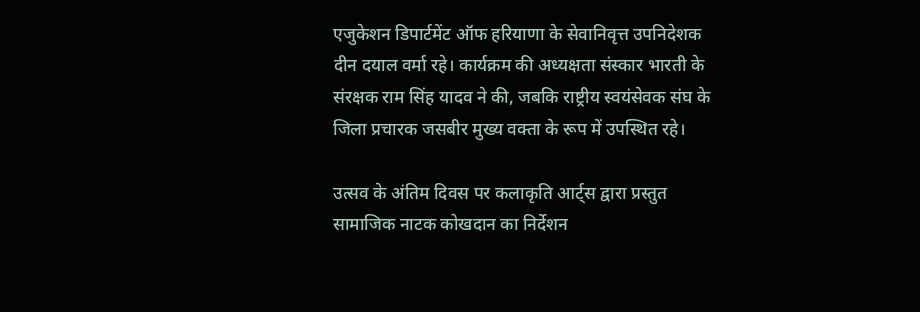एजुकेशन डिपार्टमेंट ऑफ हरियाणा के सेवानिवृत्त उपनिदेशक दीन दयाल वर्मा रहे। कार्यक्रम की अध्यक्षता संस्कार भारती के संरक्षक राम सिंह यादव ने की, जबकि राष्ट्रीय स्वयंसेवक संघ के जिला प्रचारक जसबीर मुख्य वक्ता के रूप में उपस्थित रहे।

उत्सव के अंतिम दिवस पर कलाकृति आर्ट्स द्वारा प्रस्तुत सामाजिक नाटक कोखदान का निर्देशन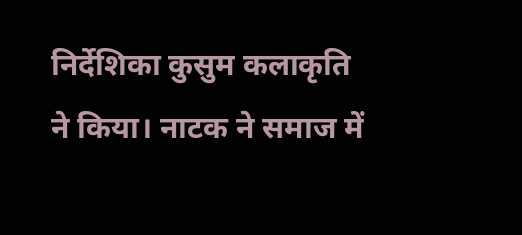निर्देशिका कुसुम कलाकृति ने किया। नाटक ने समाज में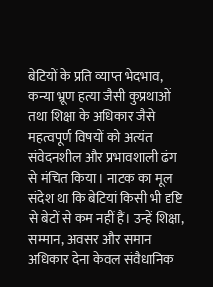बेटियों के प्रति व्याप्त भेदभाव, कन्या भ्रूण हत्या जैसी कुप्रथाओं तथा शिक्षा के अधिकार जैसे महत्वपूर्ण विषयों को अत्यंत संवेदनशील और प्रभावशाली ढंग से मंचित किया। नाटक का मूल संदेश था कि बेटियां किसी भी दृष्टि से बेटों से कम नहीं हैं। उन्हें शिक्षा, सम्मान, अवसर और समान अधिकार देना केवल संवैधानिक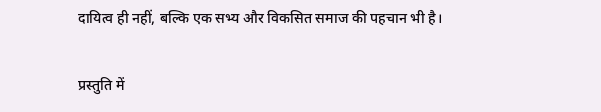दायित्व ही नहीं, बल्कि एक सभ्य और विकसित समाज की पहचान भी है।

प्रस्तुति में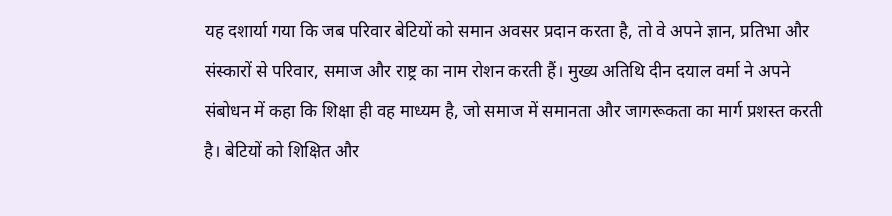यह दशार्या गया कि जब परिवार बेटियों को समान अवसर प्रदान करता है, तो वे अपने ज्ञान, प्रतिभा और संस्कारों से परिवार, समाज और राष्ट्र का नाम रोशन करती हैं। मुख्य अतिथि दीन दयाल वर्मा ने अपने संबोधन में कहा कि शिक्षा ही वह माध्यम है, जो समाज में समानता और जागरूकता का मार्ग प्रशस्त करती है। बेटियों को शिक्षित और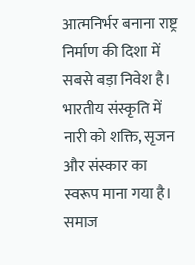आत्मनिर्भर बनाना राष्ट्र निर्माण की दिशा में सबसे बड़ा निवेश है। भारतीय संस्कृति में नारी को शक्ति, सृजन और संस्कार का स्वरूप माना गया है। समाज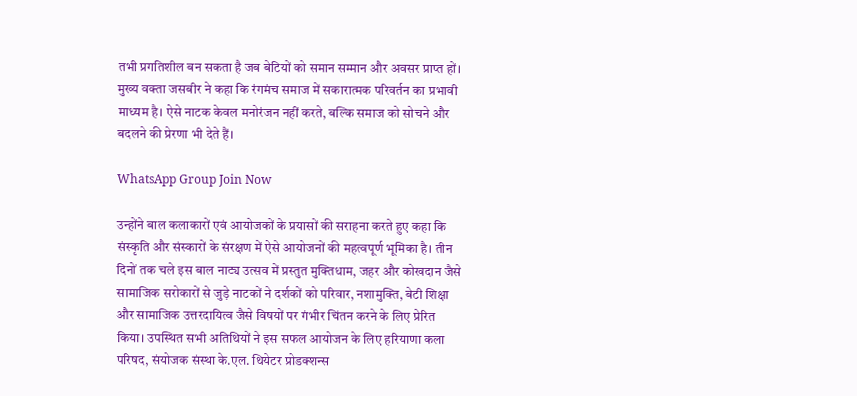तभी प्रगतिशील बन सकता है जब बेटियों को समान सम्मान और अवसर प्राप्त हों। मुख्य वक्ता जसबीर ने कहा कि रंगमंच समाज में सकारात्मक परिवर्तन का प्रभावी माध्यम है। ऐसे नाटक केवल मनोरंजन नहीं करते, बल्कि समाज को सोचने और बदलने की प्रेरणा भी देते हैं।

WhatsApp Group Join Now

उन्होंने बाल कलाकारों एवं आयोजकों के प्रयासों की सराहना करते हुए कहा कि संस्कृति और संस्कारों के संरक्षण में ऐसे आयोजनों की महत्वपूर्ण भूमिका है। तीन दिनों तक चले इस बाल नाट्य उत्सव में प्रस्तुत मुक्तिधाम, जहर और कोखदान जैसे सामाजिक सरोकारों से जुड़े नाटकों ने दर्शकों को परिवार, नशामुक्ति, बेटी शिक्षा और सामाजिक उत्तरदायित्व जैसे विषयों पर गंभीर चिंतन करने के लिए प्रेरित किया। उपस्थित सभी अतिथियों ने इस सफल आयोजन के लिए हरियाणा कला परिषद, संयोजक संस्था के.एल. थियेटर प्रोडक्शन्स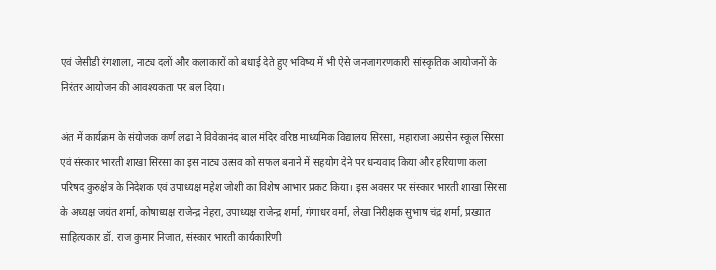एवं जेसीडी रंगशाला, नाट्य दलों और कलाकारों को बधाई देते हुए भविष्य में भी ऐसे जनजागरणकारी सांस्कृतिक आयोजनों के निरंतर आयोजन की आवश्यकता पर बल दिया।

अंत में कार्यक्रम के संयोजक कर्ण लढा ने विवेकानंद बाल मंदिर वरिष्ठ माध्यमिक विद्यालय सिरसा, महाराजा अग्रसेन स्कूल सिरसा एवं संस्कार भारती शाखा सिरसा का इस नाट्य उत्सव को सफल बनाने में सहयोग देने पर धन्यवाद किया और हरियाणा कला परिषद कुरुक्षेत्र के निदेशक एवं उपाध्यक्ष महेश जोशी का विशेष आभार प्रकट किया। इस अवसर पर संस्कार भारती शाखा सिरसा के अध्यक्ष जयंत शर्मा, कोषाध्यक्ष राजेन्द्र नेहरा, उपाध्यक्ष राजेन्द्र शर्मा, गंगाधर वर्मा, लेखा निरीक्षक सुभाष चंद्र शर्मा, प्रख्यात साहित्यकार डॉ. राज कुमार निजात, संस्कार भारती कार्यकारिणी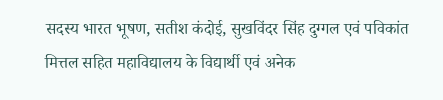सदस्य भारत भूषण, सतीश कंदोई, सुखविंदर सिंह दुग्गल एवं पविकांत मित्तल सहित महाविद्यालय के विद्यार्थी एवं अनेक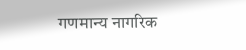गणमान्य नागरिक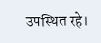उपस्थित रहे।